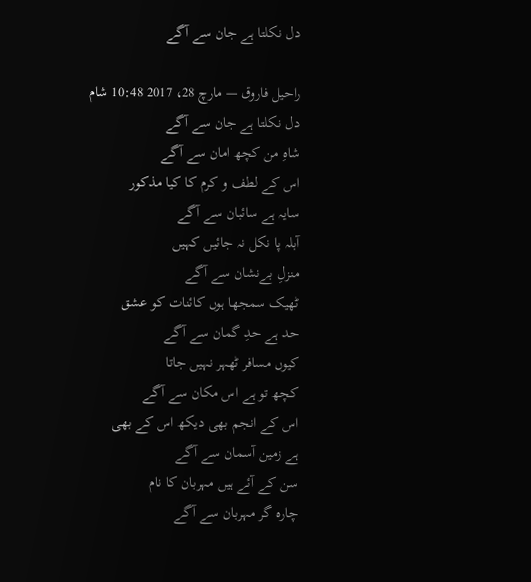دل نکلتا ہے جان سے آگے

راحیل فاروق — مارچ 28، 2017 10:48 شام
دل نکلتا ہے جان سے آگے
شاہِ من کچھ امان سے آگے
اس کے لطف و کرم کا کیا مذکور
سایہ ہے سائبان سے آگے
آبلہ پا نکل نہ جائیں کہیں
منزلِ بےنشان سے آگے
ٹھیک سمجھا ہوں کائنات کو عشق
حد ہے حدِ گمان سے آگے
کیوں مسافر ٹھہر نہیں جاتا
کچھ تو ہے اس مکان سے آگے
اس کے انجم بھی دیکھ اس کے بھی
ہے زمین آسمان سے آگے
سن کے آئے ہیں مہربان کا نام
چارہ گر مہربان سے آگے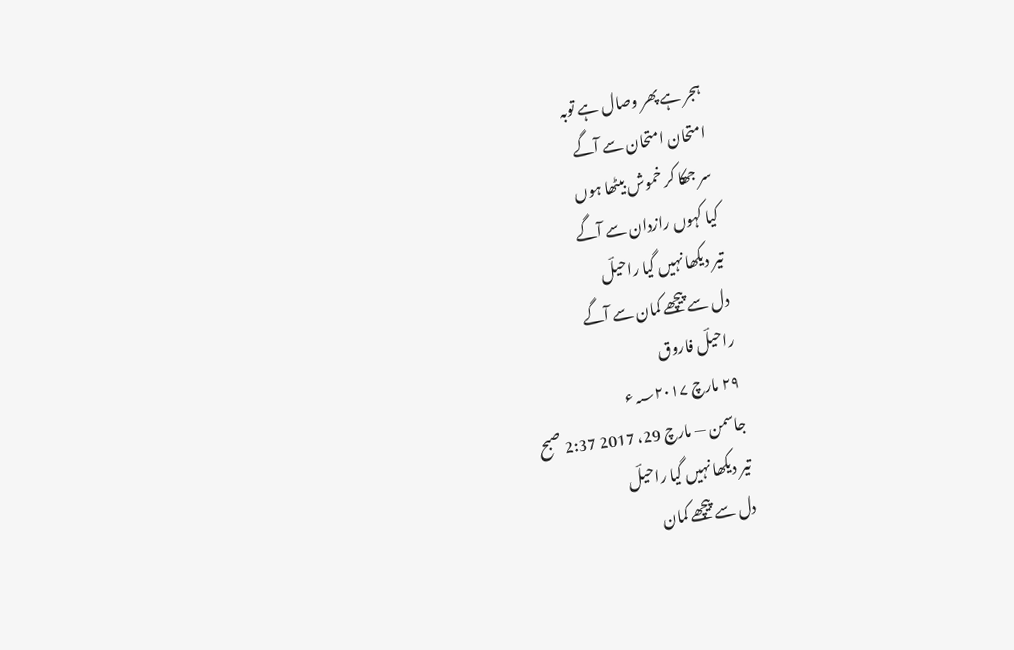ہجر ہے پھر وصال ہے توبہ
امتحان امتحان سے آگے
سر جھکا کر خموش بیٹھا ہوں
کیا کہوں رازدان سے آگے
تیر دیکھا نہیں گیا راحیلؔ
دل سے پیچھے کمان سے آگے
راحیلؔ فاروق
۲۹ مارچ ؁۲۰۱۷ء
جاسمن — مارچ 29، 2017 2:37 صبح
تیر دیکھا نہیں گیا راحیلؔ
دل سے پیچھے کمان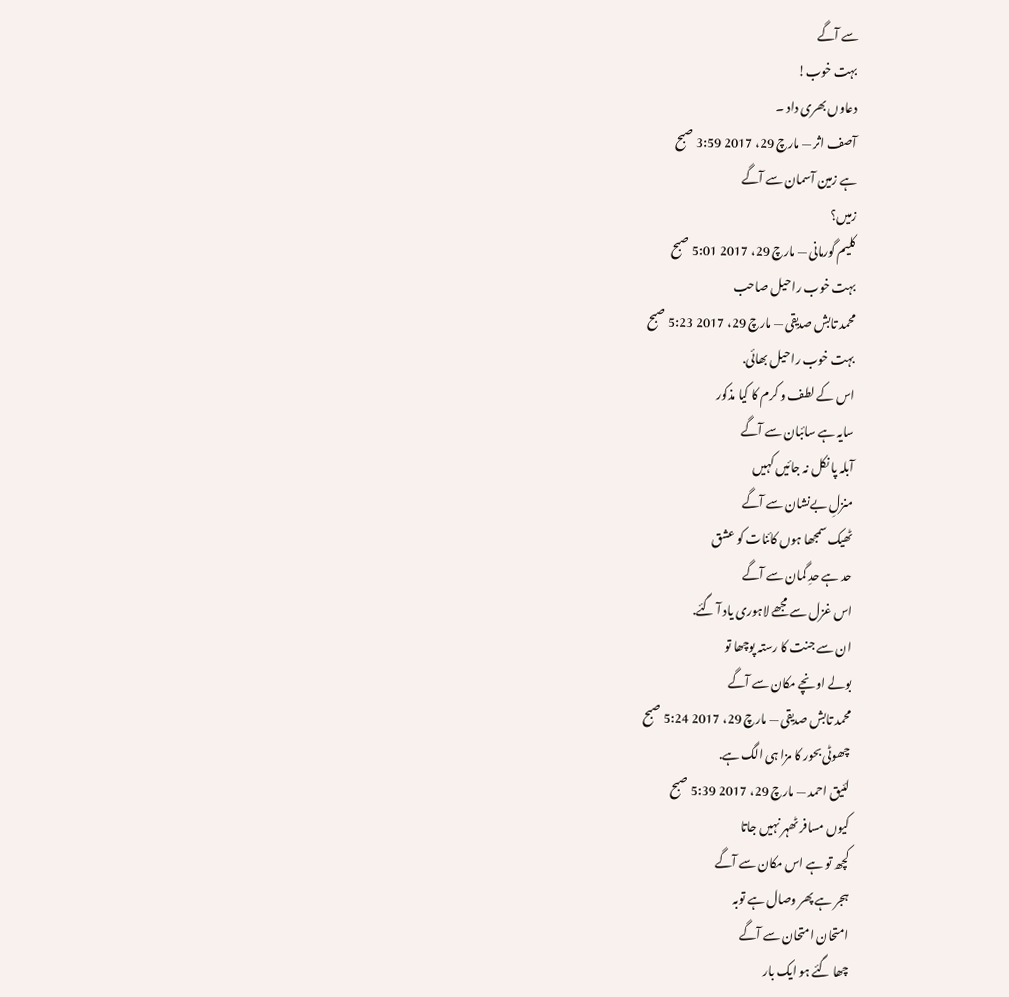سے آگے
بہت خوب!
دعاوں بھری داد ۔
آصف اثر — مارچ 29، 2017 3:59 صبح
ہے زمین آسمان سے آگے
زمیں؟
کلیم گورمانی — مارچ 29، 2017 5:01 صبح
بہت خوب راحیل صاحب
محمد تابش صدیقی — مارچ 29، 2017 5:23 صبح
بہت خوب راحیل بھائی.
اس کے لطف و کرم کا کیا مذکور
سایہ ہے سائبان سے آگے
آبلہ پا نکل نہ جائیں کہیں
منزلِ بےنشان سے آگے
ٹھیک سمجھا ہوں کائنات کو عشق
حد ہے حدِ گمان سے آگے
اس غزل سے مجھے لاہوری یاد آ گئے.
ان سے جنت کا رستہ پوچھا تو
بولے اونچے مکان سے آگے
محمد تابش صدیقی — مارچ 29، 2017 5:24 صبح
چھوٹی بحور کا مزا ہی الگ ہے.
لئیق احمد — مارچ 29، 2017 5:39 صبح
کیوں مسافر ٹھہر نہیں جاتا
کچھ تو ہے اس مکان سے آگے
ہجر ہے پھر وصال ہے توبہ
امتحان امتحان سے آگے
چھا گئے ہو ایک بار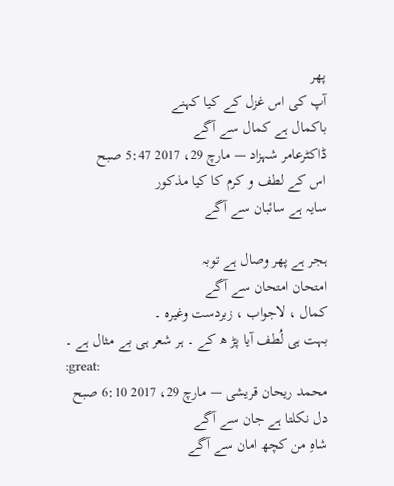پھر
آپ کی اس غزل کے کیا کہنے
باکمال ہے کمال سے آگے
ڈاکٹرعامر شہزاد — مارچ 29، 2017 5:47 صبح
اس کے لطف و کرم کا کیا مذکور
سایہ ہے سائبان سے آگے

ہجر ہے پھر وصال ہے توبہ
امتحان امتحان سے آگے
کمال ، لاجواب ، زبردست وغیرہ ۔
بہت ہی لُطف آیا پڑ ھ کے ۔ ہر شعر ہی بے مثال ہے ۔
:great:
محمد ریحان قریشی — مارچ 29، 2017 6:10 صبح
دل نکلتا ہے جان سے آگے
شاہِ من کچھ امان سے آگے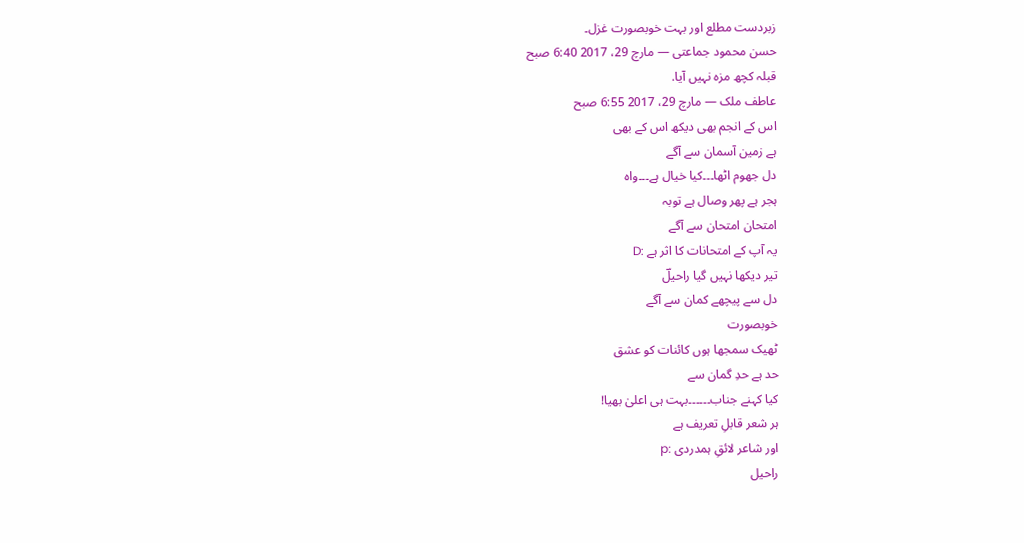زبردست مطلع اور بہت خوبصورت غزل۔
حسن محمود جماعتی — مارچ 29، 2017 6:40 صبح
قبلہ کچھ مزہ نہیں آیا.
عاطف ملک — مارچ 29، 2017 6:55 صبح
اس کے انجم بھی دیکھ اس کے بھی
ہے زمین آسمان سے آگے
دل جھوم اٹھا۔۔۔کیا خیال ہے۔۔۔واہ
ہجر ہے پھر وصال ہے توبہ
امتحان امتحان سے آگے
یہ آپ کے امتحانات کا اثر ہے :D
تیر دیکھا نہیں گیا راحیلؔ
دل سے پیچھے کمان سے آگے
خوبصورت
ٹھیک سمجھا ہوں کائنات کو عشق
حد ہے حدِ گمان سے
کیا کہنے جناب۔۔۔۔۔۔بہت ہی اعلیٰ بھیا!
ہر شعر قابلِ تعریف ہے
اور شاعر لائقِ ہمدردی :p
راحیل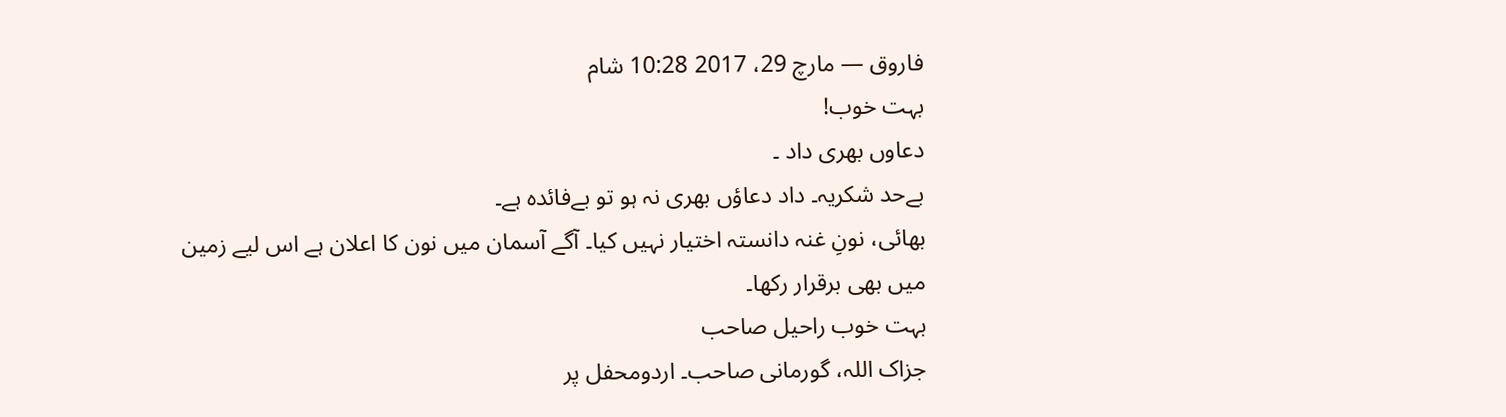فاروق — مارچ 29، 2017 10:28 شام
بہت خوب!
دعاوں بھری داد ۔
بےحد شکریہ۔ داد دعاؤں بھری نہ ہو تو بےفائدہ ہے۔
بھائی، نونِ غنہ دانستہ اختیار نہیں کیا۔ آگے آسمان میں نون کا اعلان ہے اس لیے زمین میں بھی برقرار رکھا۔
بہت خوب راحیل صاحب
جزاک اللہ، گورمانی صاحب۔ اردومحفل پر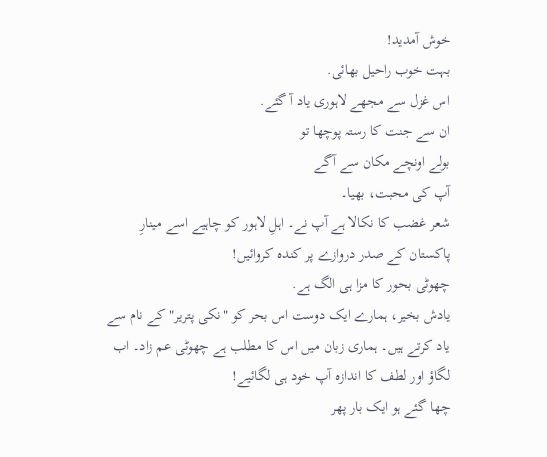خوش آمدید!
بہت خوب راحیل بھائی.
اس غزل سے مجھے لاہوری یاد آ گئے.
ان سے جنت کا رستہ پوچھا تو
بولے اونچے مکان سے آگے
آپ کی محبت، بھیا۔
شعر غضب کا نکالا ہے آپ نے۔ اہلِ لاہور کو چاہیے اسے مینارِ پاکستان کے صدر دروازے پر کندہ کروائیں!
چھوٹی بحور کا مزا ہی الگ ہے.
یادش بخیر، ہمارے ایک دوست اس بحر کو "نکی پتریر" کے نام سے یاد کرتے ہیں۔ ہماری زبان میں اس کا مطلب ہے چھوٹی عم زاد۔ اب لگاؤ اور لطف کا اندازہ آپ خود ہی لگائیے!
چھا گئے ہو ایک بار پھر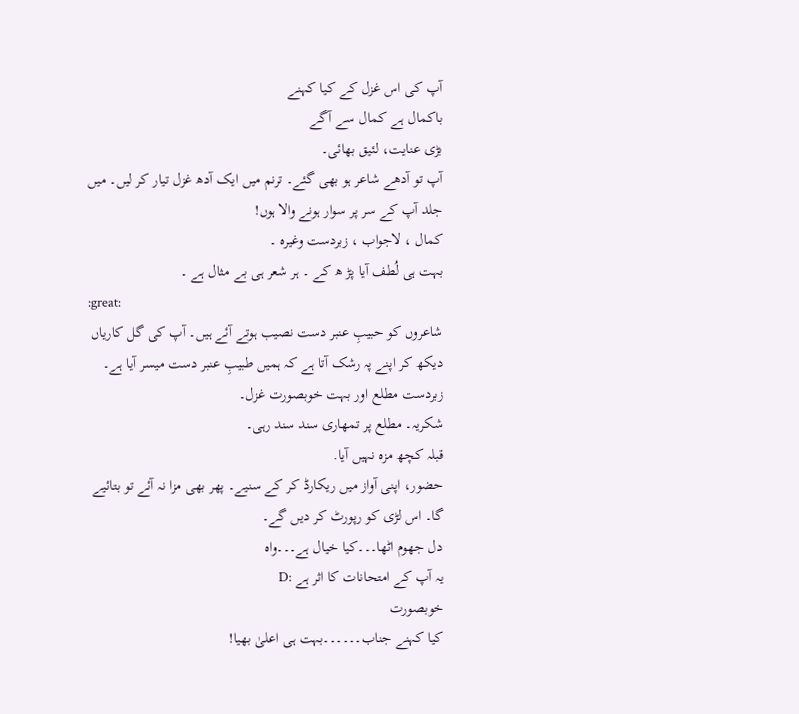آپ کی اس غزل کے کیا کہنے
باکمال ہے کمال سے آگے
بڑی عنایت، لئیق بھائی۔
آپ تو آدھے شاعر ہو بھی گئے۔ ترنم میں ایک آدھ غزل تیار کر لیں۔ میں جلد آپ کے سر پر سوار ہونے والا ہوں!
کمال ، لاجواب ، زبردست وغیرہ ۔
بہت ہی لُطف آیا پڑ ھ کے ۔ ہر شعر ہی بے مثال ہے ۔
:great:
شاعروں کو حبیبِ عنبر دست نصیب ہوتے آئے ہیں۔ آپ کی گل کاریاں دیکھ کر اپنے پہ رشک آتا ہے کہ ہمیں طبیبِ عنبر دست میسر آیا ہے۔
زبردست مطلع اور بہت خوبصورت غزل۔
شکریہ۔ مطلع پر تمھاری سند سند رہی۔
قبلہ کچھ مزہ نہیں آیا.
حضور، اپنی آواز میں ریکارڈ کر کے سنیے۔ پھر بھی مزا نہ آئے تو بتائیے گا۔ اس لڑی کو رپورٹ کر دیں گے۔
دل جھوم اٹھا۔۔۔کیا خیال ہے۔۔۔واہ
یہ آپ کے امتحانات کا اثر ہے :D
خوبصورت
کیا کہنے جناب۔۔۔۔۔۔بہت ہی اعلیٰ بھیا!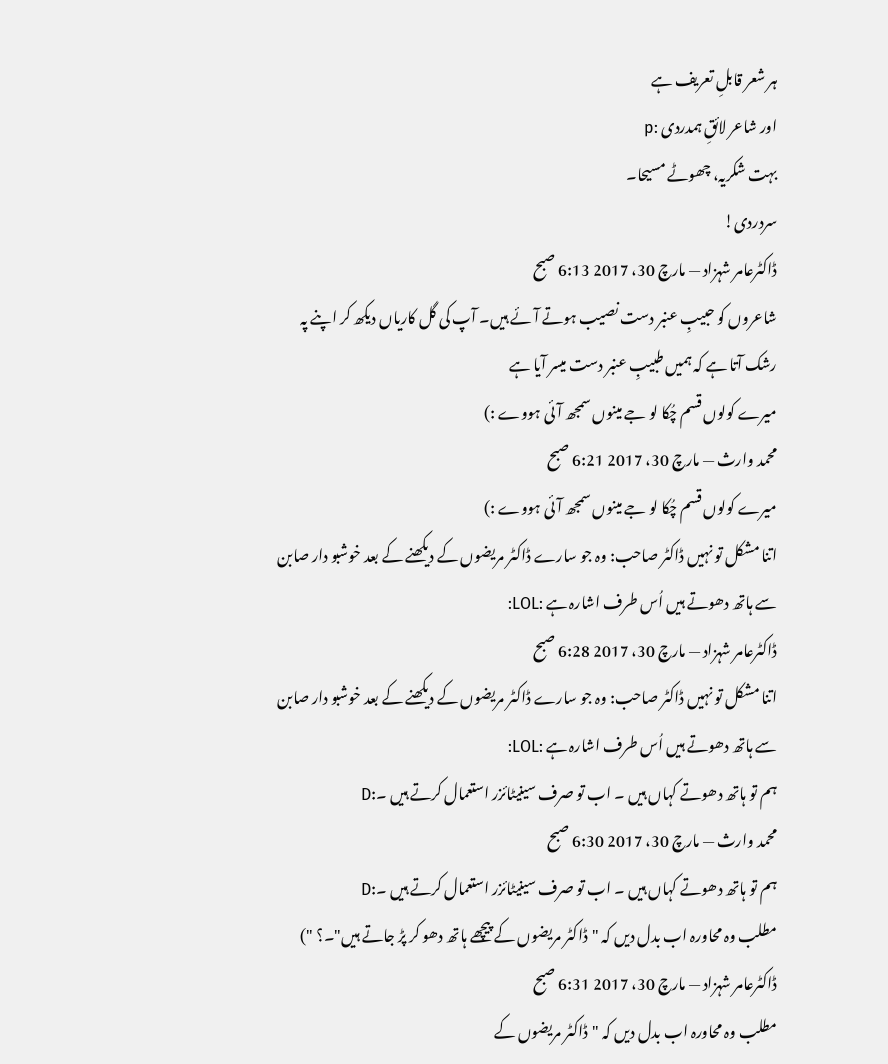ہر شعر قابلِ تعریف ہے
اور شاعر لائقِ ہمدردی :p
بہت شکریہ، چھوٹے مسیحا۔
سردردی!
ڈاکٹرعامر شہزاد — مارچ 30، 2017 6:13 صبح
شاعروں کو حبیبِ عنبر دست نصیب ہوتے آئے ہیں۔ آپ کی گل کاریاں دیکھ کر اپنے پہ رشک آتا ہے کہ ہمیں طبیبِ عنبر دست میسر آیا ہے
میرے کولوں قسم چُکا لو جے مینوں سمجھ آئی ہووے :)
محمد وارث — مارچ 30، 2017 6:21 صبح
میرے کولوں قسم چُکا لو جے مینوں سمجھ آئی ہووے :)
اتنا مشکل تو نہیں ڈاکٹر صاحب: وہ جو سارے ڈاکٹر مریضوں کے دیکھنے کے بعد خوشبو دار صابن سے ہاتھ دھوتے ہیں اُس طرف اشارہ ہے :LOL:
ڈاکٹرعامر شہزاد — مارچ 30، 2017 6:28 صبح
اتنا مشکل تو نہیں ڈاکٹر صاحب: وہ جو سارے ڈاکٹر مریضوں کے دیکھنے کے بعد خوشبو دار صابن سے ہاتھ دھوتے ہیں اُس طرف اشارہ ہے :LOL:
ہم تو ہاتھ دھوتے کہاں ہیں ۔ اب تو صرف سینیٹائزر استعمال کرتے ہیں ۔:D
محمد وارث — مارچ 30، 2017 6:30 صبح
ہم تو ہاتھ دھوتے کہاں ہیں ۔ اب تو صرف سینیٹائزر استعمال کرتے ہیں ۔:D
مطلب وہ محاورہ اب بدل دیں کہ "ڈاکٹر مریضوں کے پیچھے ہاتھ دھو کر پڑ جاتے ہیں"۔؟ ")
ڈاکٹرعامر شہزاد — مارچ 30، 2017 6:31 صبح
مطلب وہ محاورہ اب بدل دیں کہ "ڈاکٹر مریضوں کے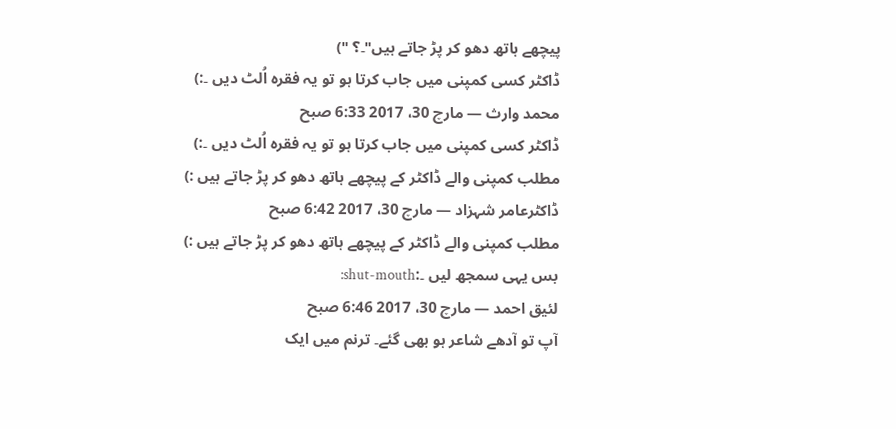پیچھے ہاتھ دھو کر پڑ جاتے ہیں"۔؟ ")
ڈاکٹر کسی کمپنی میں جاب کرتا ہو تو یہ فقرہ اُلٹ دیں ۔:)
محمد وارث — مارچ 30، 2017 6:33 صبح
ڈاکٹر کسی کمپنی میں جاب کرتا ہو تو یہ فقرہ اُلٹ دیں ۔:)
مطلب کمپنی والے ڈاکٹر کے پیچھے ہاتھ دھو کر پڑ جاتے ہیں :)
ڈاکٹرعامر شہزاد — مارچ 30، 2017 6:42 صبح
مطلب کمپنی والے ڈاکٹر کے پیچھے ہاتھ دھو کر پڑ جاتے ہیں :)
بس یہی سمجھ لیں ۔:shut-mouth:
لئیق احمد — مارچ 30، 2017 6:46 صبح
آپ تو آدھے شاعر ہو بھی گئے۔ ترنم میں ایک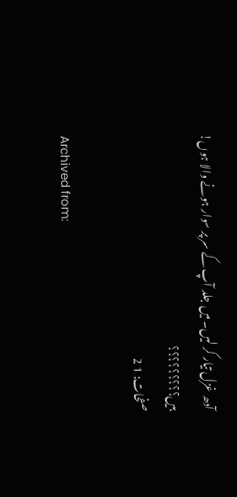آدھ غزل تیار کر لیں۔ میں جلد آپ کے سر پر سوار ہونے والا ہوں!
ہیں؟؟؟؟؟؟؟؟؟
صفحات: 1 2

Archived from: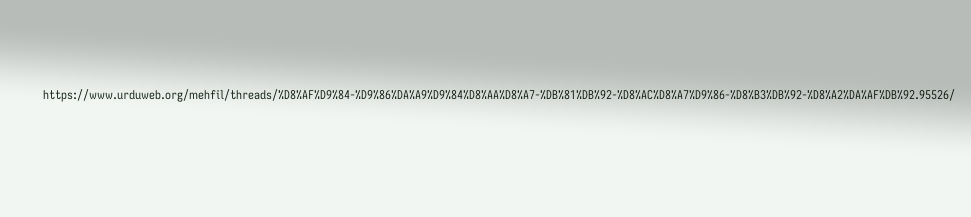https://www.urduweb.org/mehfil/threads/%D8%AF%D9%84-%D9%86%DA%A9%D9%84%D8%AA%D8%A7-%DB%81%DB%92-%D8%AC%D8%A7%D9%86-%D8%B3%DB%92-%D8%A2%DA%AF%DB%92.95526/